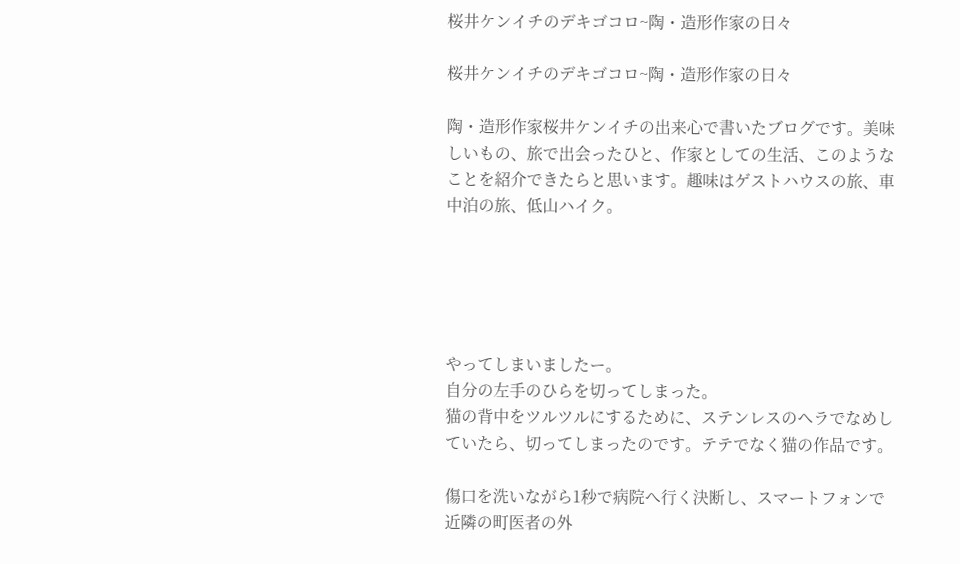桜井ケンイチのデキゴコロ~陶・造形作家の日々

桜井ケンイチのデキゴコロ~陶・造形作家の日々

陶・造形作家桜井ケンイチの出来心で書いたブログです。美味しいもの、旅で出会ったひと、作家としての生活、このようなことを紹介できたらと思います。趣味はゲストハウスの旅、車中泊の旅、低山ハイク。





やってしまいましたー。
自分の左手のひらを切ってしまった。
猫の背中をツルツルにするために、ステンレスのヘラでなめしていたら、切ってしまったのです。テテでなく猫の作品です。

傷口を洗いながら1秒で病院へ行く決断し、スマートフォンで近隣の町医者の外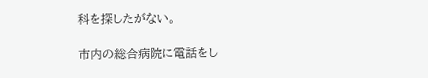科を探したがない。

市内の総合病院に電話をし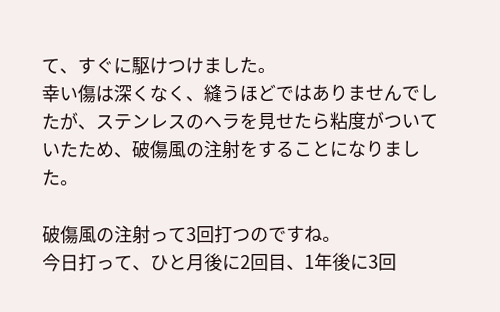て、すぐに駆けつけました。
幸い傷は深くなく、縫うほどではありませんでしたが、ステンレスのヘラを見せたら粘度がついていたため、破傷風の注射をすることになりました。

破傷風の注射って3回打つのですね。
今日打って、ひと月後に2回目、1年後に3回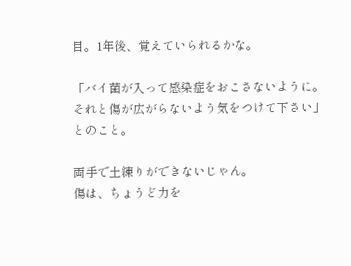目。1年後、覚えていられるかな。

「バイ菌が入って感染症をおこさないように。それと傷が広がらないよう気をつけて下さい」とのこと。

両手で土練りができないじゃん。
傷は、ちょうど力を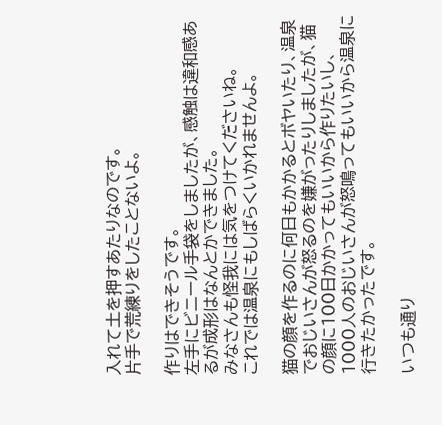入れて土を押すあたりなのです。
片手で荒練りをしたことないよ。

作りはできそうです。
左手にビニール手袋をしましたが、感触は違和感あるが成形はなんとかできました。
みなさんも怪我には気をつけてくださいね。
これでは温泉にもしばらくいかれませんよ。

猫の顔を作るのに何日もかかるとボヤいたり、温泉でおじいさんが怒るのを嫌がったりしましたが、猫の顔に100日かかってもいいから作りたいし、1000人のおじいさんが怒鳴ってもいいから温泉に行きたかったです。

いつも通り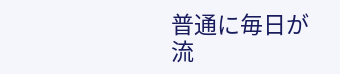普通に毎日が流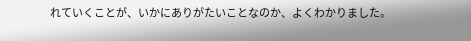れていくことが、いかにありがたいことなのか、よくわかりました。